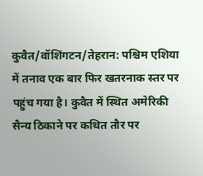कुवैत/वॉशिंगटन/तेहरान: पश्चिम एशिया में तनाव एक बार फिर खतरनाक स्तर पर पहुंच गया है। कुवैत में स्थित अमेरिकी सैन्य ठिकाने पर कथित तौर पर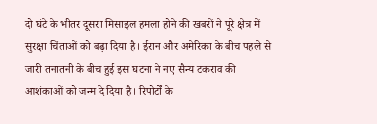दो घंटे के भीतर दूसरा मिसाइल हमला होने की खबरों ने पूरे क्षेत्र में सुरक्षा चिंताओं को बढ़ा दिया है। ईरान और अमेरिका के बीच पहले से जारी तनातनी के बीच हुई इस घटना ने नए सैन्य टकराव की आशंकाओं को जन्म दे दिया है। रिपोर्टों के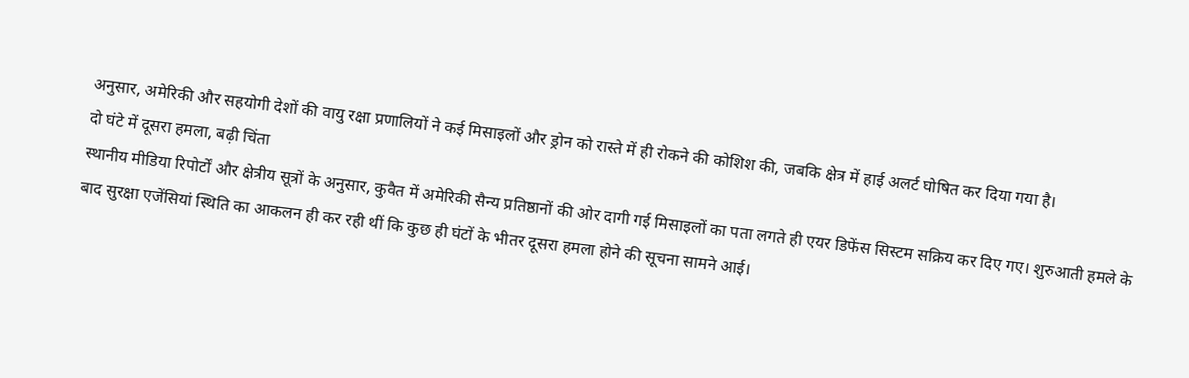अनुसार, अमेरिकी और सहयोगी देशों की वायु रक्षा प्रणालियों ने कई मिसाइलों और ड्रोन को रास्ते में ही रोकने की कोशिश की, जबकि क्षेत्र में हाई अलर्ट घोषित कर दिया गया है।
दो घंटे में दूसरा हमला, बढ़ी चिंता
स्थानीय मीडिया रिपोर्टों और क्षेत्रीय सूत्रों के अनुसार, कुवैत में अमेरिकी सैन्य प्रतिष्ठानों की ओर दागी गई मिसाइलों का पता लगते ही एयर डिफेंस सिस्टम सक्रिय कर दिए गए। शुरुआती हमले के बाद सुरक्षा एजेंसियां स्थिति का आकलन ही कर रही थीं कि कुछ ही घंटों के भीतर दूसरा हमला होने की सूचना सामने आई।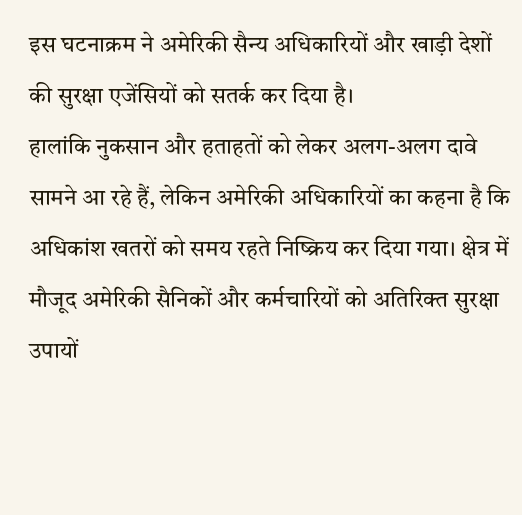इस घटनाक्रम ने अमेरिकी सैन्य अधिकारियों और खाड़ी देशों की सुरक्षा एजेंसियों को सतर्क कर दिया है।
हालांकि नुकसान और हताहतों को लेकर अलग-अलग दावे सामने आ रहे हैं, लेकिन अमेरिकी अधिकारियों का कहना है कि अधिकांश खतरों को समय रहते निष्क्रिय कर दिया गया। क्षेत्र में मौजूद अमेरिकी सैनिकों और कर्मचारियों को अतिरिक्त सुरक्षा उपायों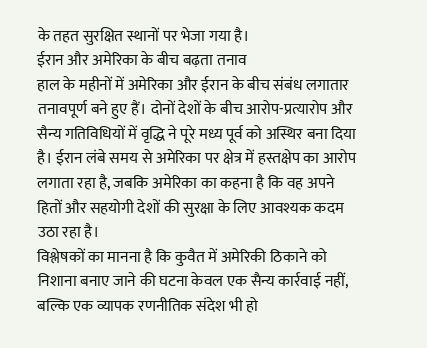के तहत सुरक्षित स्थानों पर भेजा गया है।
ईरान और अमेरिका के बीच बढ़ता तनाव
हाल के महीनों में अमेरिका और ईरान के बीच संबंध लगातार तनावपूर्ण बने हुए हैं। दोनों देशों के बीच आरोप-प्रत्यारोप और सैन्य गतिविधियों में वृद्धि ने पूरे मध्य पूर्व को अस्थिर बना दिया है। ईरान लंबे समय से अमेरिका पर क्षेत्र में हस्तक्षेप का आरोप लगाता रहा है, जबकि अमेरिका का कहना है कि वह अपने हितों और सहयोगी देशों की सुरक्षा के लिए आवश्यक कदम उठा रहा है।
विश्लेषकों का मानना है कि कुवैत में अमेरिकी ठिकाने को निशाना बनाए जाने की घटना केवल एक सैन्य कार्रवाई नहीं, बल्कि एक व्यापक रणनीतिक संदेश भी हो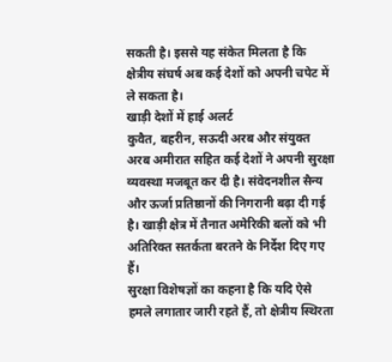सकती है। इससे यह संकेत मिलता है कि क्षेत्रीय संघर्ष अब कई देशों को अपनी चपेट में ले सकता है।
खाड़ी देशों में हाई अलर्ट
कुवैत, बहरीन, सऊदी अरब और संयुक्त अरब अमीरात सहित कई देशों ने अपनी सुरक्षा व्यवस्था मजबूत कर दी है। संवेदनशील सैन्य और ऊर्जा प्रतिष्ठानों की निगरानी बढ़ा दी गई है। खाड़ी क्षेत्र में तैनात अमेरिकी बलों को भी अतिरिक्त सतर्कता बरतने के निर्देश दिए गए हैं।
सुरक्षा विशेषज्ञों का कहना है कि यदि ऐसे हमले लगातार जारी रहते हैं, तो क्षेत्रीय स्थिरता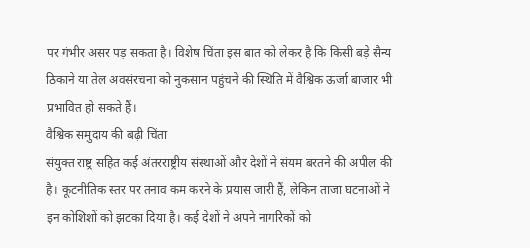पर गंभीर असर पड़ सकता है। विशेष चिंता इस बात को लेकर है कि किसी बड़े सैन्य ठिकाने या तेल अवसंरचना को नुकसान पहुंचने की स्थिति में वैश्विक ऊर्जा बाजार भी प्रभावित हो सकते हैं।
वैश्विक समुदाय की बढ़ी चिंता
संयुक्त राष्ट्र सहित कई अंतरराष्ट्रीय संस्थाओं और देशों ने संयम बरतने की अपील की है। कूटनीतिक स्तर पर तनाव कम करने के प्रयास जारी हैं, लेकिन ताजा घटनाओं ने इन कोशिशों को झटका दिया है। कई देशों ने अपने नागरिकों को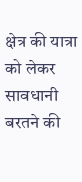क्षेत्र की यात्रा को लेकर सावधानी बरतने की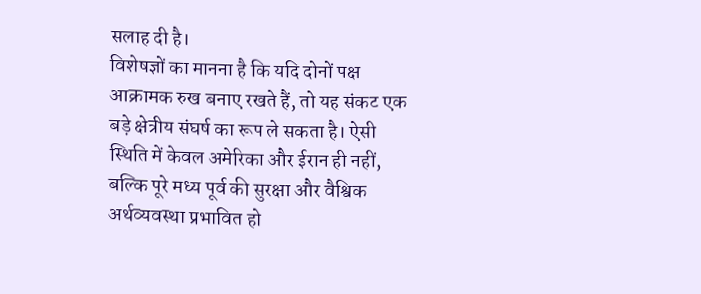सलाह दी है।
विशेषज्ञों का मानना है कि यदि दोनों पक्ष आक्रामक रुख बनाए रखते हैं, तो यह संकट एक बड़े क्षेत्रीय संघर्ष का रूप ले सकता है। ऐसी स्थिति में केवल अमेरिका और ईरान ही नहीं, बल्कि पूरे मध्य पूर्व की सुरक्षा और वैश्विक अर्थव्यवस्था प्रभावित हो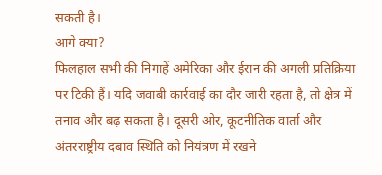सकती है।
आगे क्या?
फिलहाल सभी की निगाहें अमेरिका और ईरान की अगली प्रतिक्रिया पर टिकी हैं। यदि जवाबी कार्रवाई का दौर जारी रहता है, तो क्षेत्र में तनाव और बढ़ सकता है। दूसरी ओर, कूटनीतिक वार्ता और अंतरराष्ट्रीय दबाव स्थिति को नियंत्रण में रखने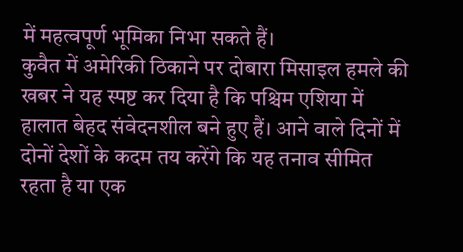में महत्वपूर्ण भूमिका निभा सकते हैं।
कुवैत में अमेरिकी ठिकाने पर दोबारा मिसाइल हमले की खबर ने यह स्पष्ट कर दिया है कि पश्चिम एशिया में हालात बेहद संवेदनशील बने हुए हैं। आने वाले दिनों में दोनों देशों के कदम तय करेंगे कि यह तनाव सीमित रहता है या एक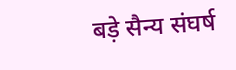बड़े सैन्य संघर्ष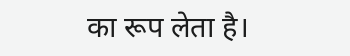का रूप लेता है।